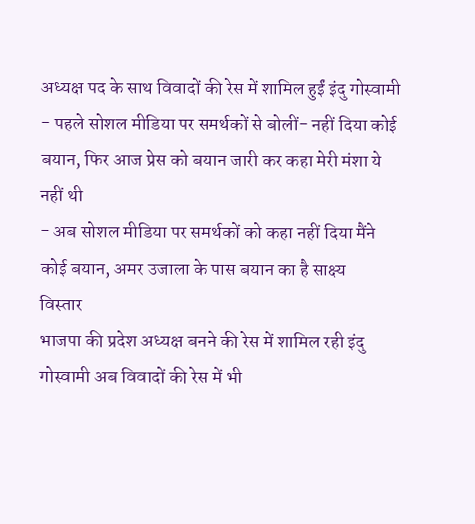अध्यक्ष पद के साथ विवादों की रेस में शामिल हुईं इंदु गोस्वामी
- पहले सोशल मीडिया पर समर्थकों से बोलीं- नहीं दिया कोई बयान, फिर आज प्रेस को बयान जारी कर कहा मेरी मंशा ये नहीं थी
- अब सोशल मीडिया पर समर्थकों को कहा नहीं दिया मैंने कोई बयान, अमर उजाला के पास बयान का है साक्ष्य
विस्तार
भाजपा की प्रदेश अध्यक्ष बनने की रेस में शामिल रही इंदु गोस्वामी अब विवादों की रेस में भी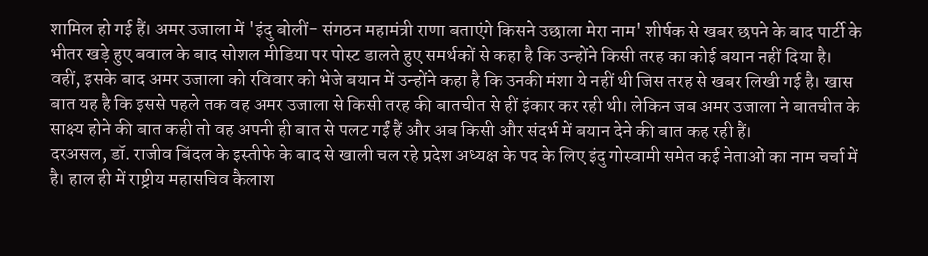शामिल हो गई हैं। अमर उजाला में 'इंदु बोलीं- संगठन महामंत्री राणा बताएंगे किसने उछाला मेरा नाम' शीर्षक से खबर छपने के बाद पार्टी के भीतर खड़े हुए बवाल के बाद सोशल मीडिया पर पोस्ट डालते हुए समर्थकों से कहा है कि उन्होंने किसी तरह का कोई बयान नहीं दिया है।
वहीं, इसके बाद अमर उजाला को रविवार को भेजे बयान में उन्होंने कहा है कि उनकी मंशा ये नहीं थी जिस तरह से खबर लिखी गई है। खास बात यह है कि इससे पहले तक वह अमर उजाला से किसी तरह की बातचीत से हीं इंकार कर रही थी। लेकिन जब अमर उजाला ने बातचीत के साक्ष्य होने की बात कही तो वह अपनी ही बात से पलट गईं हैं और अब किसी और संदर्भ में बयान देने की बात कह रही हैं।
दरअसल, डॉ. राजीव बिंदल के इस्तीफे के बाद से खाली चल रहे प्रदेश अध्यक्ष के पद के लिए इंदु गोस्वामी समेत कई नेताओं का नाम चर्चा में है। हाल ही में राष्ट्रीय महासचिव कैलाश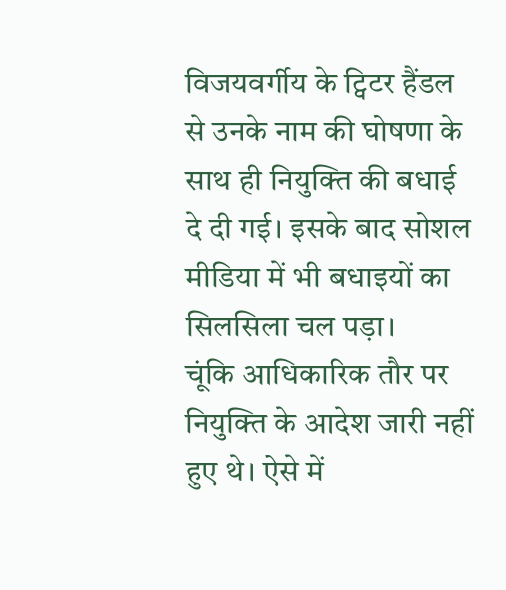विजयवर्गीय के ट्विटर हैंडल से उनके नाम की घोषणा के साथ ही नियुक्ति की बधाई दे दी गई। इसके बाद सोशल मीडिया में भी बधाइयों का सिलसिला चल पड़ा।
चूंकि आधिकारिक तौर पर नियुक्ति के आदेश जारी नहीं हुए थे। ऐसे में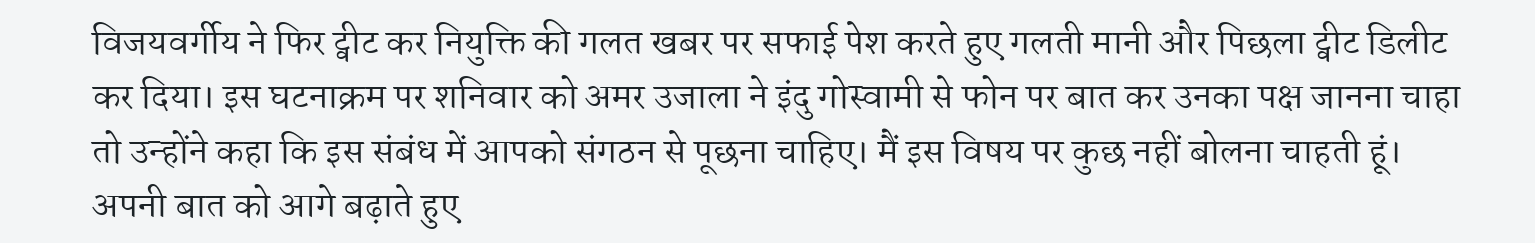विजयवर्गीय ने फिर ट्वीट कर नियुक्ति की गलत खबर पर सफाई पेश करते हुए गलती मानी और पिछला ट्वीट डिलीट कर दिया। इस घटनाक्रम पर शनिवार को अमर उजाला ने इंदु गोस्वामी से फोन पर बात कर उनका पक्ष जानना चाहा तो उन्होंने कहा कि इस संबंध में आपको संगठन से पूछना चाहिए। मैं इस विषय पर कुछ नहीं बोलना चाहती हूं।
अपनी बात को आगे बढ़ाते हुए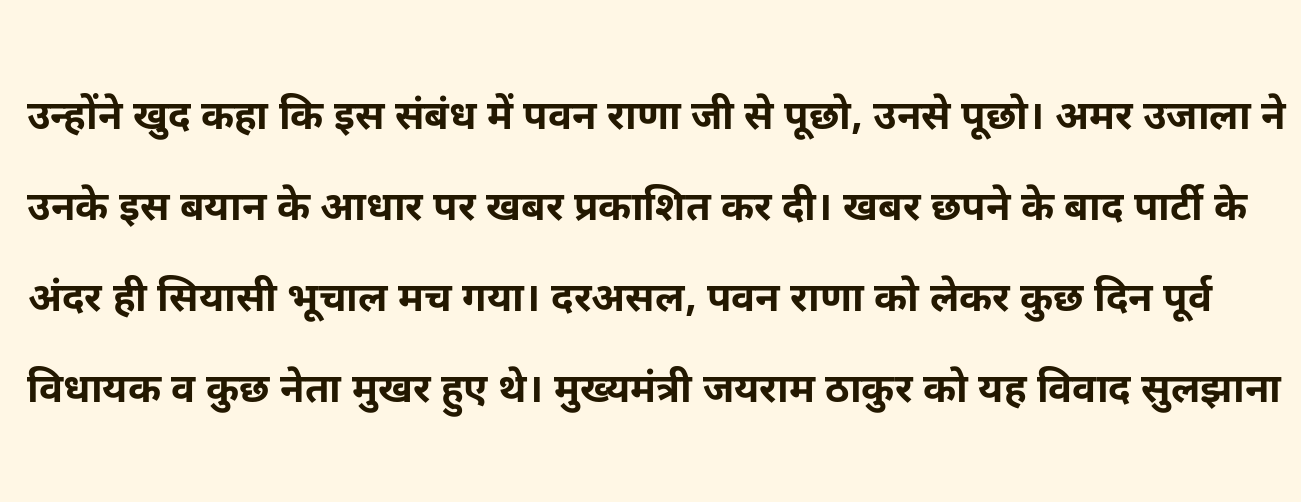उन्होंने खुद कहा कि इस संबंध में पवन राणा जी से पूछो, उनसे पूछो। अमर उजाला ने उनके इस बयान के आधार पर खबर प्रकाशित कर दी। खबर छपने के बाद पार्टी के अंदर ही सियासी भूचाल मच गया। दरअसल, पवन राणा को लेकर कुछ दिन पूर्व विधायक व कुछ नेता मुखर हुए थे। मुख्यमंत्री जयराम ठाकुर को यह विवाद सुलझाना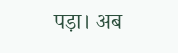पड़ा। अब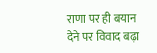राणा पर ही बयान देने पर विवाद बढ़ा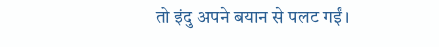तो इंदु अपने बयान से पलट गईं।